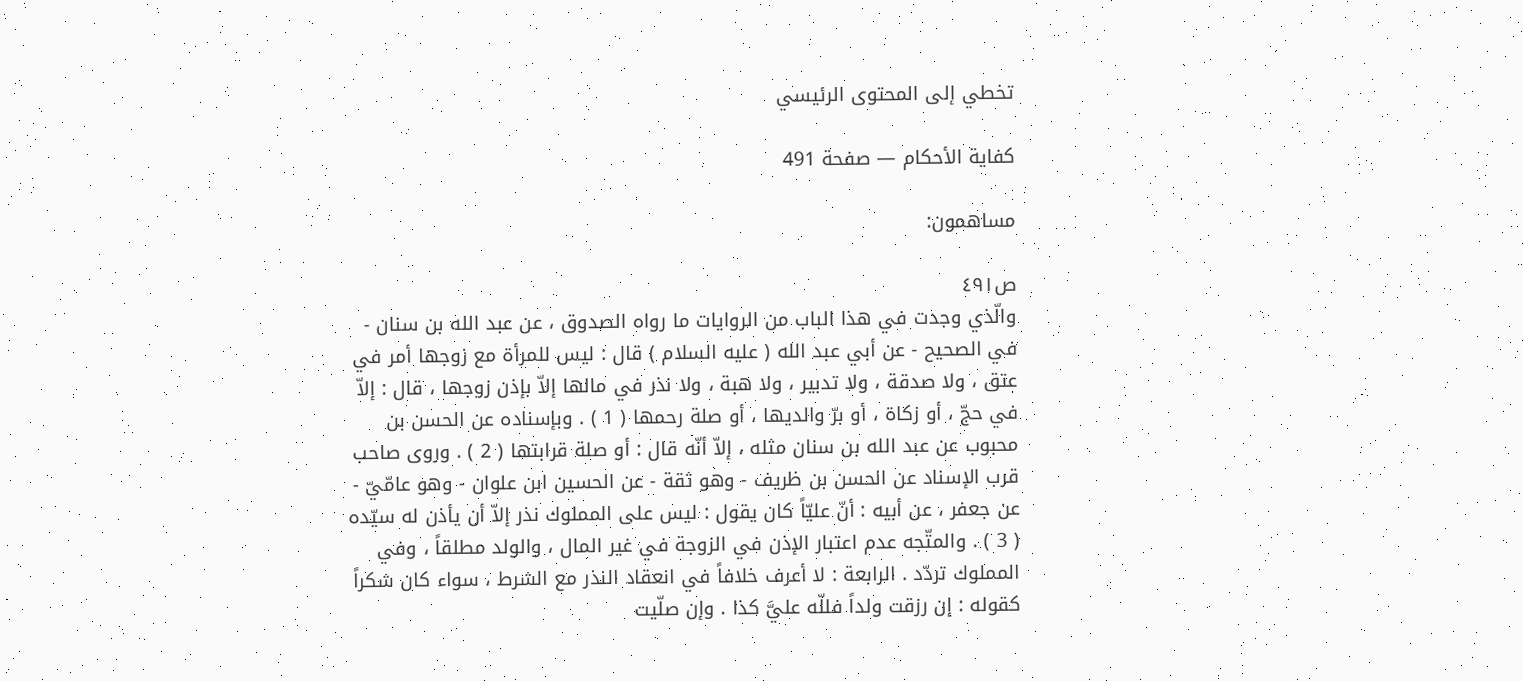تخطي إلى المحتوى الرئيسي

كفاية الأحكام — صفحة 491

مساهمون:

ص٤٩١
والّذي وجدت في هذا الباب من الروايات ما رواه الصدوق ، عن عبد الله بن سنان - في الصحيح - عن أبي عبد الله ( عليه السلام ) قال : ليس للمرأة مع زوجها أمر في عتق ، ولا صدقة ، ولا تدبير ، ولا هبة ، ولا نذر في مالها إلاّ بإذن زوجها ، قال : إلاّ في حجّ ، أو زكاة ، أو برّ والديها ، أو صلة رحمها ( 1 ) . وبإسناده عن الحسن بن محبوب عن عبد الله بن سنان مثله ، إلاّ أنّه قال : أو صلة قرابتها ( 2 ) . وروى صاحب قرب الإسناد عن الحسن بن ظريف - وهو ثقة - عن الحسين ابن علوان - وهو عامّيّ - عن جعفر ، عن أبيه : أنّ عليّاً كان يقول : ليس على المملوك نذر إلاّ أن يأذن له سيّده ( 3 ) . والمتّجه عدم اعتبار الإذن في الزوجة في غير المال ، والولد مطلقاً ، وفي المملوك تردّد . الرابعة : لا أعرف خلافاً في انعقاد النذر مع الشرط ، سواء كان شكراً كقوله : إن رزقت ولداً فللّه عليَّ كذا . وإن صلّيت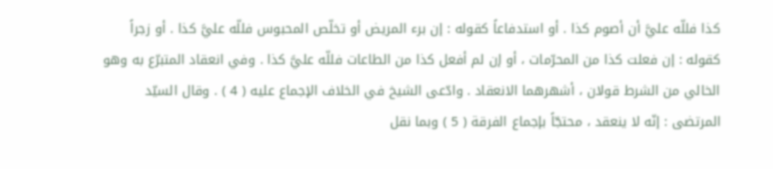كذا فللّه عليَّ أن أصوم كذا . أو استدفاعاً كقوله : إن برء المريض أو تخلّص المحبوس فللّه عليَّ كذا . أو زجراً كقوله : إن فعلت كذا من المحرّمات ، أو إن لم أفعل كذا من الطاعات فللّه عليَّ كذا . وفي انعقاد المتبرّع به وهو الخالي من الشرط قولان ، أشهرهما الانعقاد . وادّعى الشيخ في الخلاف الإجماع عليه ( 4 ) . وقال السيّد المرتضى : إنّه لا ينعقد ، محتجّاً بإجماع الفرقة ( 5 ) وبما نقل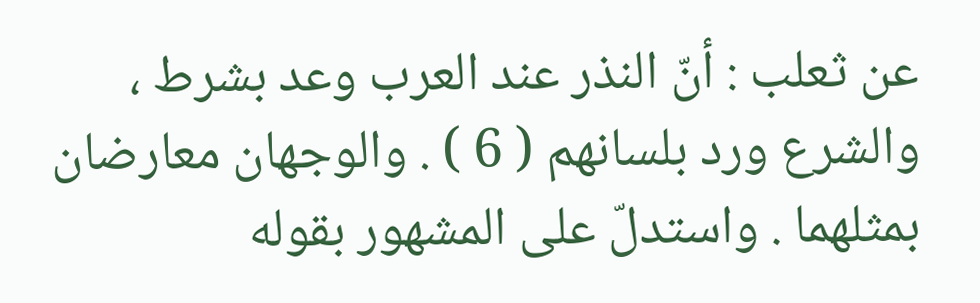عن ثعلب : أنّ النذر عند العرب وعد بشرط ، والشرع ورد بلسانهم ( 6 ) . والوجهان معارضان بمثلهما . واستدلّ على المشهور بقوله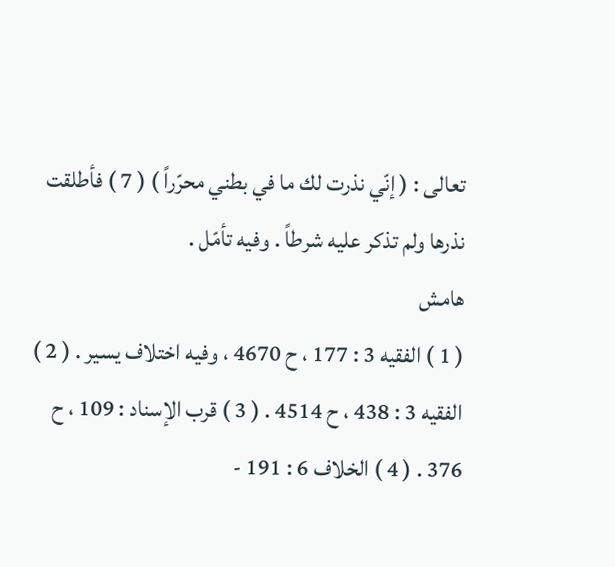تعالى : ( إنّي نذرت لك ما في بطني محرّراً ) ( 7 ) فأطلقت نذرها ولم تذكر عليه شرطاً . وفيه تأمّل .
هامش
( 1 ) الفقيه 3 : 177 ، ح 4670 ، وفيه اختلاف يسير . ( 2 ) الفقيه 3 : 438 ، ح 4514 . ( 3 ) قرب الإسناد : 109 ، ح 376 . ( 4 ) الخلاف 6 : 191 -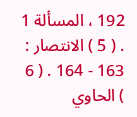192 ، المسألة 1 . ( 5 ) الانتصار : 163 - 164 . ( 6 ) الحاوي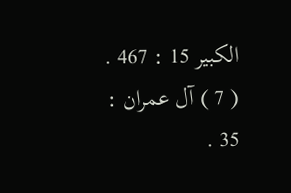الكبير 15 : 467 . ( 7 ) آل عمران : 35 .